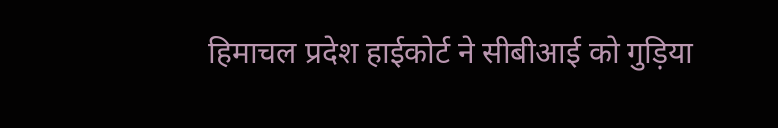हिमाचल प्रदेश हाईकोर्ट ने सीबीआई को गुड़िया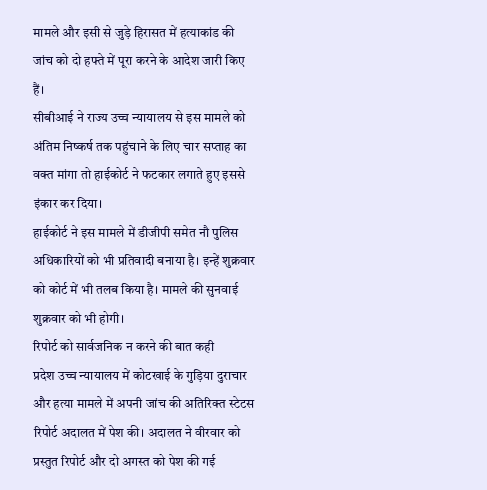मामले और इसी से जुड़े हिरासत में हत्याकांड की जांच को दो हफ्ते में पूरा करने के आदेश जारी किए हैं।
सीबीआई ने राज्य उच्च न्यायालय से इस मामले को अंतिम निष्कर्ष तक पहुंचाने के लिए चार सप्ताह का वक्त मांगा तो हाईकोर्ट ने फटकार लगाते हुए इससे इंकार कर दिया।
हाईकोर्ट ने इस मामले में डीजीपी समेत नौ पुलिस अधिकारियों को भी प्रतिवादी बनाया है। इन्हें शुक्रवार को कोर्ट में भी तलब किया है। मामले की सुनवाई शुक्रवार को भी होगी।
रिपोर्ट को सार्वजनिक न करने की बात कही
प्रदेश उच्च न्यायालय में कोटखाई के गुड़िया दुराचार और हत्या मामले में अपनी जांच की अतिरिक्त स्टेटस रिपोर्ट अदालत में पेश की। अदालत ने वीरवार को प्रस्तुत रिपोर्ट और दो अगस्त को पेश की गई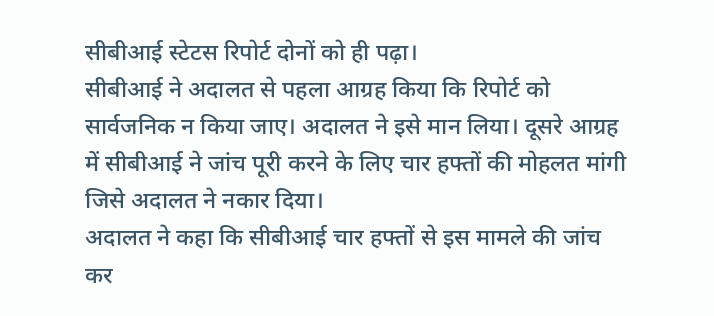सीबीआई स्टेटस रिपोर्ट दोनों को ही पढ़ा।
सीबीआई ने अदालत से पहला आग्रह किया कि रिपोर्ट को सार्वजनिक न किया जाए। अदालत ने इसे मान लिया। दूसरे आग्रह में सीबीआई ने जांच पूरी करने के लिए चार हफ्तों की मोहलत मांगी जिसे अदालत ने नकार दिया।
अदालत ने कहा कि सीबीआई चार हफ्तों से इस मामले की जांच कर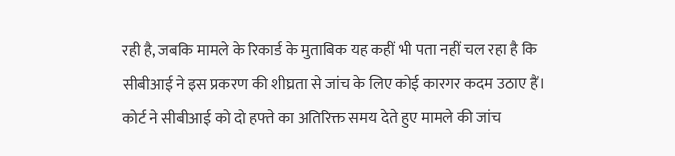रही है, जबकि मामले के रिकार्ड के मुताबिक यह कहीं भी पता नहीं चल रहा है कि सीबीआई ने इस प्रकरण की शीघ्रता से जांच के लिए कोई कारगर कदम उठाए हैं।
कोर्ट ने सीबीआई को दो हफ्ते का अतिरिक्त समय देते हुए मामले की जांच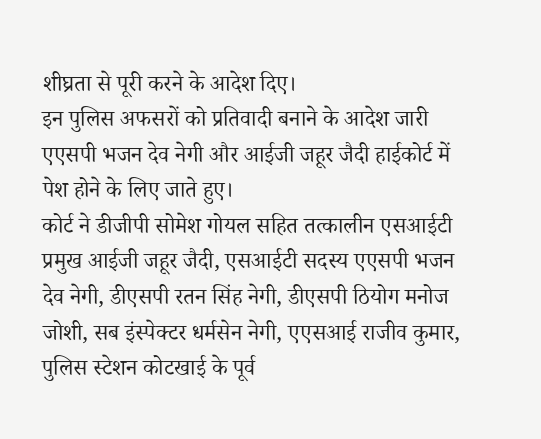शीघ्रता से पूरी करने के आदेश दिए।
इन पुलिस अफसरों को प्रतिवादी बनाने के आदेश जारी
एएसपी भजन देव नेगी और आईजी जहूर जैदी हाईकोर्ट में पेश होने के लिए जाते हुए।
कोर्ट ने डीजीपी सोमेश गोयल सहित तत्कालीन एसआईटी प्रमुख आईजी जहूर जैदी, एसआईटी सदस्य एएसपी भजन देव नेगी, डीएसपी रतन सिंह नेगी, डीएसपी ठियोग मनोज जोशी, सब इंस्पेक्टर धर्मसेन नेगी, एएसआई राजीव कुमार, पुलिस स्टेशन कोटखाई के पूर्व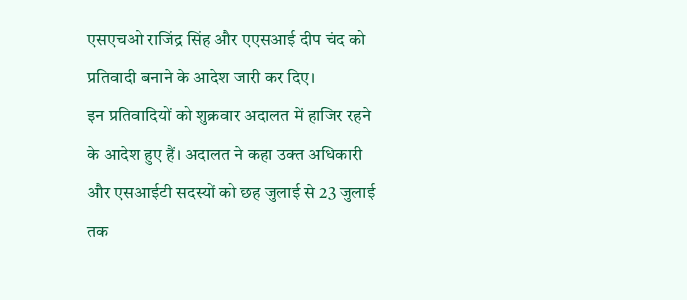एसएचओ राजिंद्र सिंह और एएसआई दीप चंद को प्रतिवादी बनाने के आदेश जारी कर दिए।
इन प्रतिवादियों को शुक्रवार अदालत में हाजिर रहने के आदेश हुए हैं। अदालत ने कहा उक्त अधिकारी और एसआईटी सदस्यों को छह जुलाई से 23 जुलाई तक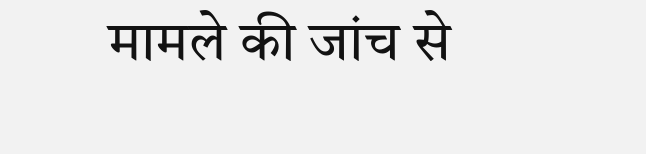मामले की जांच से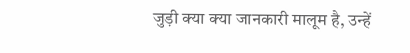जुड़ी क्या क्या जानकारी मालूम है, उन्हें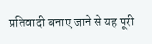प्रतिवादी बनाए जाने से यह पूरी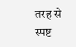तरह से स्पष्ट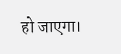हो जाएगा।